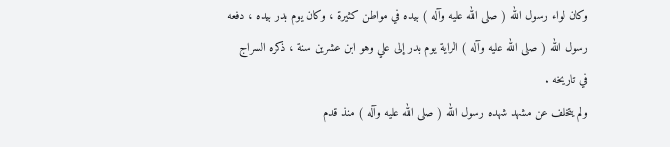وكان لواء رسول الله ( صلى الله عليه وآله ) بيده في مواطن كثيرة ، وكان يوم بدر بيده ، دفعه
رسول الله ( صلى الله عليه وآله ) الراية يوم بدر إلى علي وهو ابن عشرين سنة ، ذكره السراج
في تاريخه .
ولم يتخلف عن مشهد شهده رسول الله ( صلى الله عليه وآله ) منذ قدم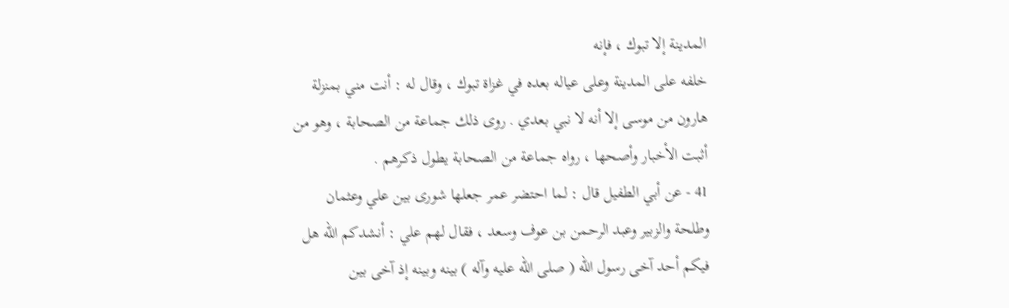المدينة إلا تبوك ، فإنه
خلفه على المدينة وعلى عياله بعده في غزاة تبوك ، وقال له : أنت مني بمنزلة
هارون من موسى إلا أنه لا نبي بعدي . روى ذلك جماعة من الصحابة ، وهو من
أثبت الأخبار وأصحها ، رواه جماعة من الصحابة يطول ذكرهم .
41 - عن أبي الطفيل قال : لما احتضر عمر جعلها شورى بين علي وعثمان
وطلحة والزبير وعبد الرحمن بن عوف وسعد ، فقال لهم علي : أنشدكم الله هل
فيكم أحد آخى رسول الله ( صلى الله عليه وآله ) بينه وبينه إذ آخى بين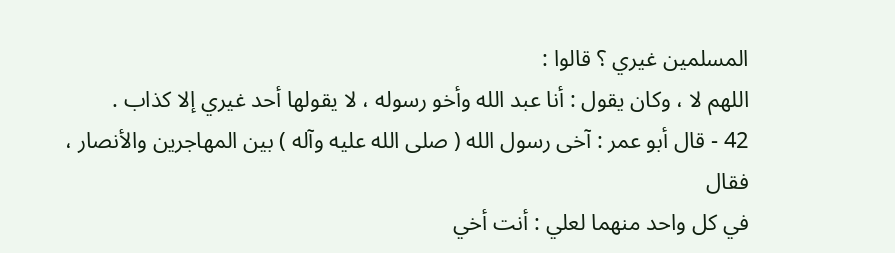المسلمين غيري ؟ قالوا :
اللهم لا ، وكان يقول : أنا عبد الله وأخو رسوله ، لا يقولها أحد غيري إلا كذاب .
42 - قال أبو عمر : آخى رسول الله ( صلى الله عليه وآله ) بين المهاجرين والأنصار ، فقال
في كل واحد منهما لعلي : أنت أخي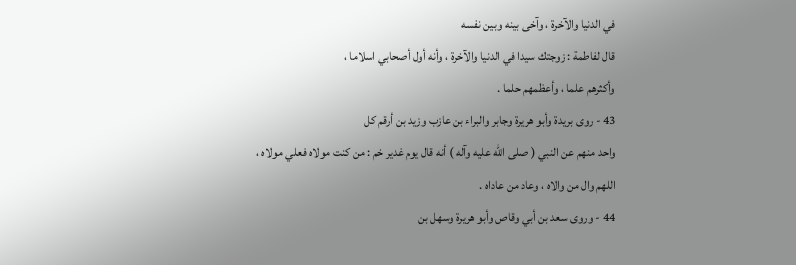في الدنيا والآخرة ، وآخى بينه وبين نفسه
قال لفاطمة : زوجتك سيدا في الدنيا والآخرة ، وأنه أول أصحابي اسلاما ،
وأكثرهم علما ، وأعظمهم حلما .
43 - روى بريدة وأبو هريرة وجابر والبراء بن عازب وزيد بن أرقم كل
واحد منهم عن النبي ( صلى الله عليه وآله ) أنه قال يوم غدير خم : من كنت مولاه فعلي مولاه ،
اللهم وال من والاه ، وعاد من عاداه .
44 - وروى سعد بن أبي وقاص وأبو هريرة وسهل بن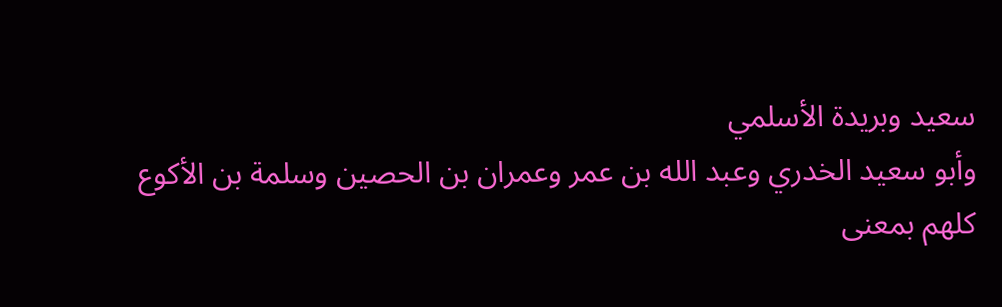سعيد وبريدة الأسلمي
وأبو سعيد الخدري وعبد الله بن عمر وعمران بن الحصين وسلمة بن الأكوع
كلهم بمعنى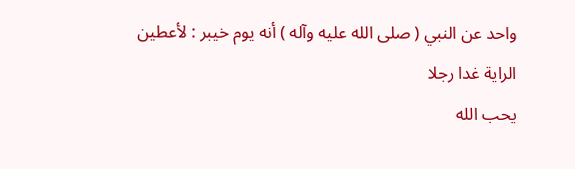واحد عن النبي ( صلى الله عليه وآله ) أنه يوم خيبر : لأعطين الراية غدا رجلا
يحب الله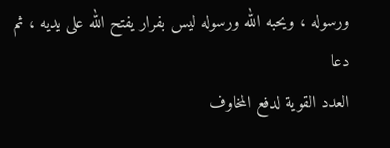ورسوله ، ويحبه الله ورسوله ليس بفرار يفتح الله على يديه ، ثم دعا
العدد القوية لدفع المخاوف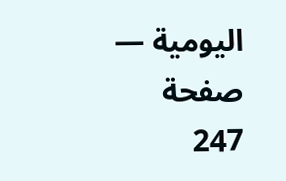اليومية — صفحة 247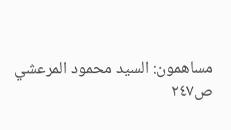مساهمون: السيد محمود المرعشي
ص٢٤٧